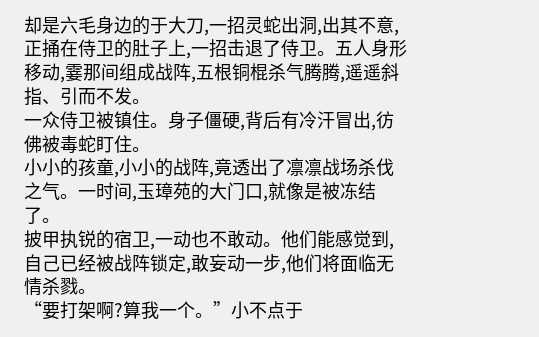却是六毛身边的于大刀,一招灵蛇出洞,出其不意,正捅在侍卫的肚子上,一招击退了侍卫。五人身形移动,霎那间组成战阵,五根铜棍杀气腾腾,遥遥斜指、引而不发。
一众侍卫被镇住。身子僵硬,背后有冷汗冒出,彷佛被毒蛇盯住。
小小的孩童,小小的战阵,竟透出了凛凛战场杀伐之气。一时间,玉璋苑的大门口,就像是被冻结了。
披甲执锐的宿卫,一动也不敢动。他们能感觉到,自己已经被战阵锁定,敢妄动一步,他们将面临无情杀戮。
“要打架啊?算我一个。”小不点于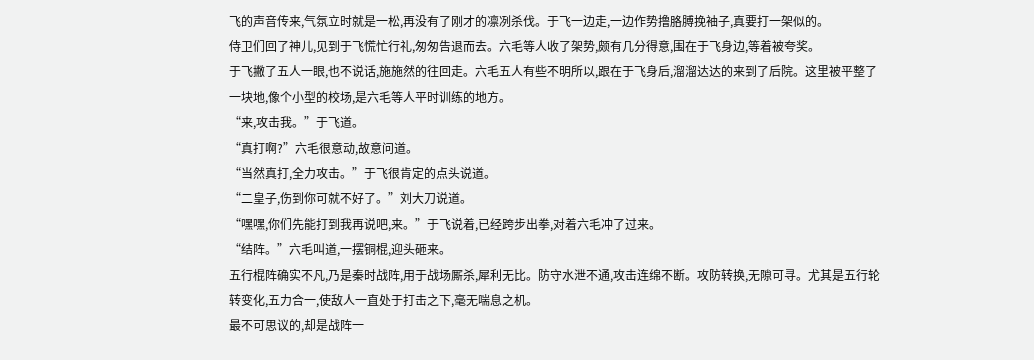飞的声音传来,气氛立时就是一松,再没有了刚才的凛冽杀伐。于飞一边走,一边作势撸胳膊挽袖子,真要打一架似的。
侍卫们回了神儿,见到于飞慌忙行礼,匆匆告退而去。六毛等人收了架势,颇有几分得意,围在于飞身边,等着被夸奖。
于飞撇了五人一眼,也不说话,施施然的往回走。六毛五人有些不明所以,跟在于飞身后,溜溜达达的来到了后院。这里被平整了一块地,像个小型的校场,是六毛等人平时训练的地方。
“来,攻击我。”于飞道。
“真打啊?”六毛很意动,故意问道。
“当然真打,全力攻击。”于飞很肯定的点头说道。
“二皇子,伤到你可就不好了。”刘大刀说道。
“嘿嘿,你们先能打到我再说吧,来。”于飞说着,已经跨步出拳,对着六毛冲了过来。
“结阵。”六毛叫道,一摆铜棍,迎头砸来。
五行棍阵确实不凡,乃是秦时战阵,用于战场厮杀,犀利无比。防守水泄不通,攻击连绵不断。攻防转换,无隙可寻。尤其是五行轮转变化,五力合一,使敌人一直处于打击之下,毫无喘息之机。
最不可思议的,却是战阵一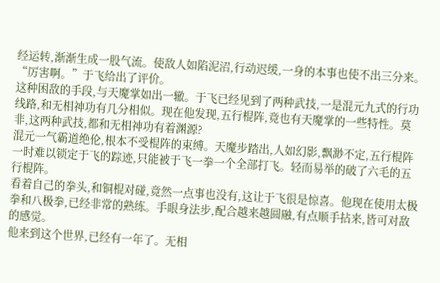经运转,渐渐生成一股气流。使敌人如陷泥沼,行动迟缓,一身的本事也使不出三分来。
“厉害啊。”于飞给出了评价。
这种困敌的手段,与天魔掌如出一辙。于飞已经见到了两种武技,一是混元九式的行功线路,和无相神功有几分相似。现在他发现,五行棍阵,竟也有天魔掌的一些特性。莫非,这两种武技,都和无相神功有着渊源?
混元一气霸道绝伦,根本不受棍阵的束缚。天魔步踏出,人如幻影,飘渺不定,五行棍阵一时难以锁定于飞的踪迹,只能被于飞一拳一个全部打飞。轻而易举的破了六毛的五行棍阵。
看着自己的拳头,和铜棍对碰,竟然一点事也没有,这让于飞很是惊喜。他现在使用太极拳和八极拳,已经非常的熟练。手眼身法步,配合越来越圆融,有点顺手拈来,皆可对敌的感觉。
他来到这个世界,已经有一年了。无相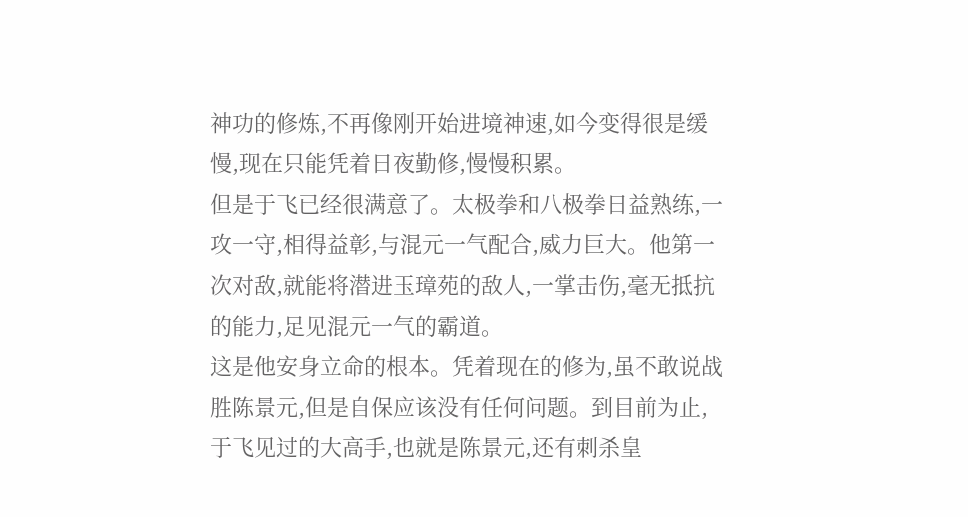神功的修炼,不再像刚开始进境神速,如今变得很是缓慢,现在只能凭着日夜勤修,慢慢积累。
但是于飞已经很满意了。太极拳和八极拳日益熟练,一攻一守,相得益彰,与混元一气配合,威力巨大。他第一次对敌,就能将潜进玉璋苑的敌人,一掌击伤,毫无抵抗的能力,足见混元一气的霸道。
这是他安身立命的根本。凭着现在的修为,虽不敢说战胜陈景元,但是自保应该没有任何问题。到目前为止,于飞见过的大高手,也就是陈景元,还有刺杀皇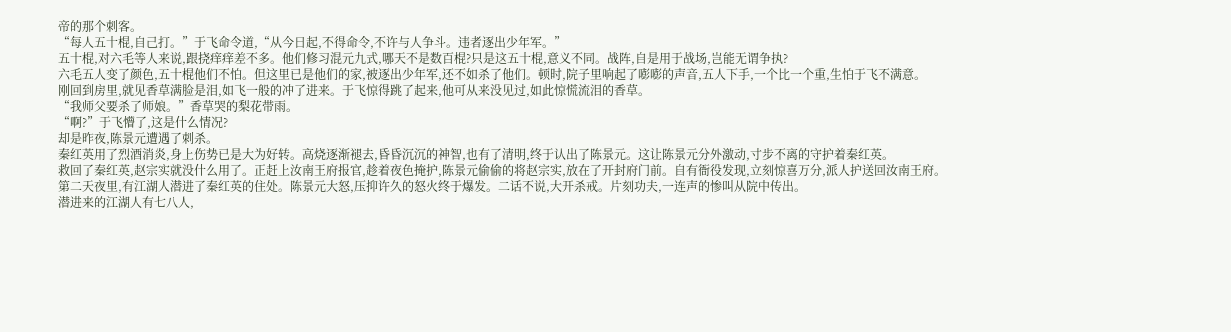帝的那个刺客。
“每人五十棍,自己打。”于飞命令道,“从今日起,不得命令,不许与人争斗。违者逐出少年军。”
五十棍,对六毛等人来说,跟挠痒痒差不多。他们修习混元九式,哪天不是数百棍?只是这五十棍,意义不同。战阵,自是用于战场,岂能无谓争执?
六毛五人变了颜色,五十棍他们不怕。但这里已是他们的家,被逐出少年军,还不如杀了他们。顿时,院子里响起了嘭嘭的声音,五人下手,一个比一个重,生怕于飞不满意。
刚回到房里,就见香草满脸是泪,如飞一般的冲了进来。于飞惊得跳了起来,他可从来没见过,如此惊慌流泪的香草。
“我师父要杀了师娘。”香草哭的梨花带雨。
“啊?”于飞懵了,这是什么情况?
却是昨夜,陈景元遭遇了刺杀。
秦红英用了烈酒消炎,身上伤势已是大为好转。高烧逐渐褪去,昏昏沉沉的神智,也有了清明,终于认出了陈景元。这让陈景元分外激动,寸步不离的守护着秦红英。
救回了秦红英,赵宗实就没什么用了。正赶上汝南王府报官,趁着夜色掩护,陈景元偷偷的将赵宗实,放在了开封府门前。自有衙役发现,立刻惊喜万分,派人护送回汝南王府。
第二天夜里,有江湖人潜进了秦红英的住处。陈景元大怒,压抑许久的怒火终于爆发。二话不说,大开杀戒。片刻功夫,一连声的惨叫从院中传出。
潜进来的江湖人有七八人,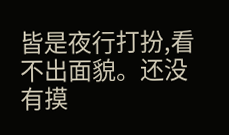皆是夜行打扮,看不出面貌。还没有摸